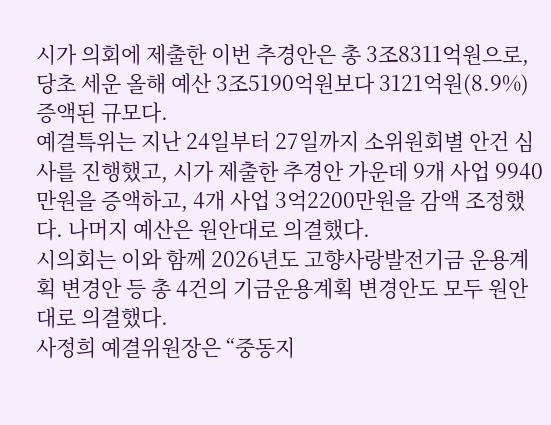시가 의회에 제출한 이번 추경안은 총 3조8311억원으로, 당초 세운 올해 예산 3조5190억원보다 3121억원(8.9%) 증액된 규모다.
예결특위는 지난 24일부터 27일까지 소위원회별 안건 심사를 진행했고, 시가 제출한 추경안 가운데 9개 사업 9940만원을 증액하고, 4개 사업 3억2200만원을 감액 조정했다. 나머지 예산은 원안대로 의결했다.
시의회는 이와 함께 2026년도 고향사랑발전기금 운용계획 변경안 등 총 4건의 기금운용계획 변경안도 모두 원안대로 의결했다.
사정희 예결위원장은 “중동지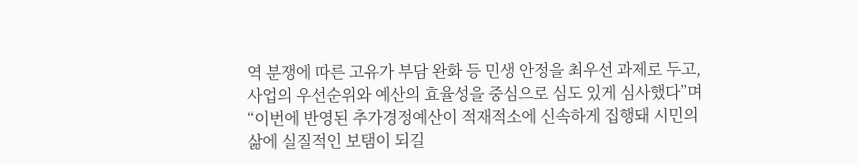역 분쟁에 따른 고유가 부담 완화 등 민생 안정을 최우선 과제로 두고, 사업의 우선순위와 예산의 효율성을 중심으로 심도 있게 심사했다”며 “이번에 반영된 추가경정예산이 적재적소에 신속하게 집행돼 시민의 삶에 실질적인 보탬이 되길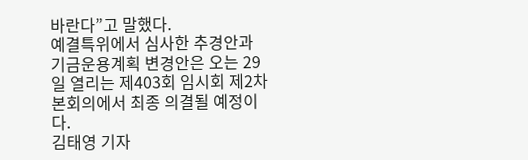바란다”고 말했다.
예결특위에서 심사한 추경안과 기금운용계획 변경안은 오는 29일 열리는 제403회 임시회 제2차 본회의에서 최종 의결될 예정이다.
김태영 기자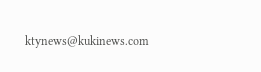ktynews@kukinews.com